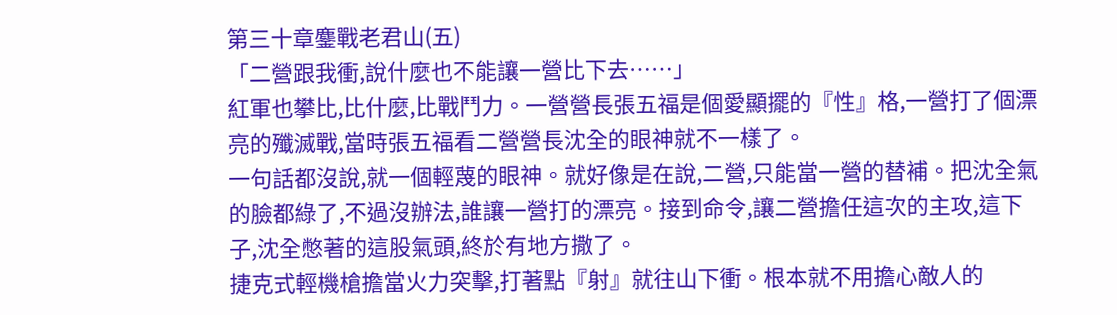第三十章鏖戰老君山(五)
「二營跟我衝,說什麼也不能讓一營比下去……」
紅軍也攀比,比什麼,比戰鬥力。一營營長張五福是個愛顯擺的『性』格,一營打了個漂亮的殲滅戰,當時張五福看二營營長沈全的眼神就不一樣了。
一句話都沒說,就一個輕蔑的眼神。就好像是在說,二營,只能當一營的替補。把沈全氣的臉都綠了,不過沒辦法,誰讓一營打的漂亮。接到命令,讓二營擔任這次的主攻,這下子,沈全憋著的這股氣頭,終於有地方撒了。
捷克式輕機槍擔當火力突擊,打著點『射』就往山下衝。根本就不用擔心敵人的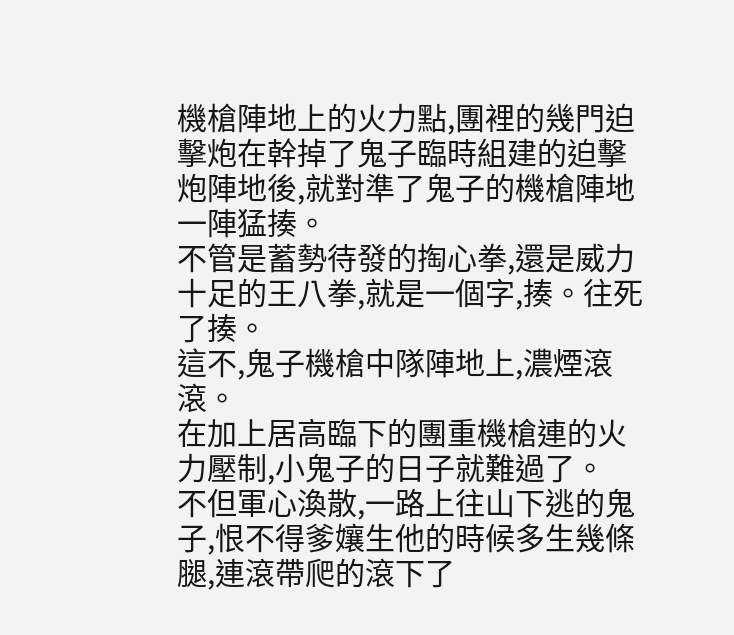機槍陣地上的火力點,團裡的幾門迫擊炮在幹掉了鬼子臨時組建的迫擊炮陣地後,就對準了鬼子的機槍陣地一陣猛揍。
不管是蓄勢待發的掏心拳,還是威力十足的王八拳,就是一個字,揍。往死了揍。
這不,鬼子機槍中隊陣地上,濃煙滾滾。
在加上居高臨下的團重機槍連的火力壓制,小鬼子的日子就難過了。
不但軍心渙散,一路上往山下逃的鬼子,恨不得爹孃生他的時候多生幾條腿,連滾帶爬的滾下了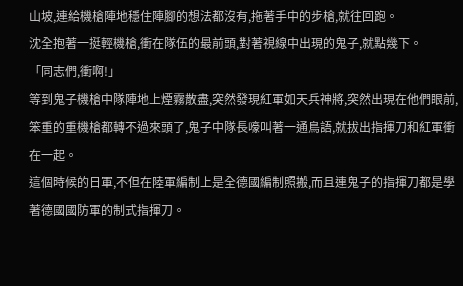山坡,連給機槍陣地穩住陣腳的想法都沒有,拖著手中的步槍,就往回跑。
沈全抱著一挺輕機槍,衝在隊伍的最前頭,對著視線中出現的鬼子,就點幾下。
「同志們,衝啊!」
等到鬼子機槍中隊陣地上煙霧散盡,突然發現紅軍如天兵神將,突然出現在他們眼前,笨重的重機槍都轉不過來頭了,鬼子中隊長嚎叫著一通鳥語,就拔出指揮刀和紅軍衝在一起。
這個時候的日軍,不但在陸軍編制上是全德國編制照搬,而且連鬼子的指揮刀都是學著德國國防軍的制式指揮刀。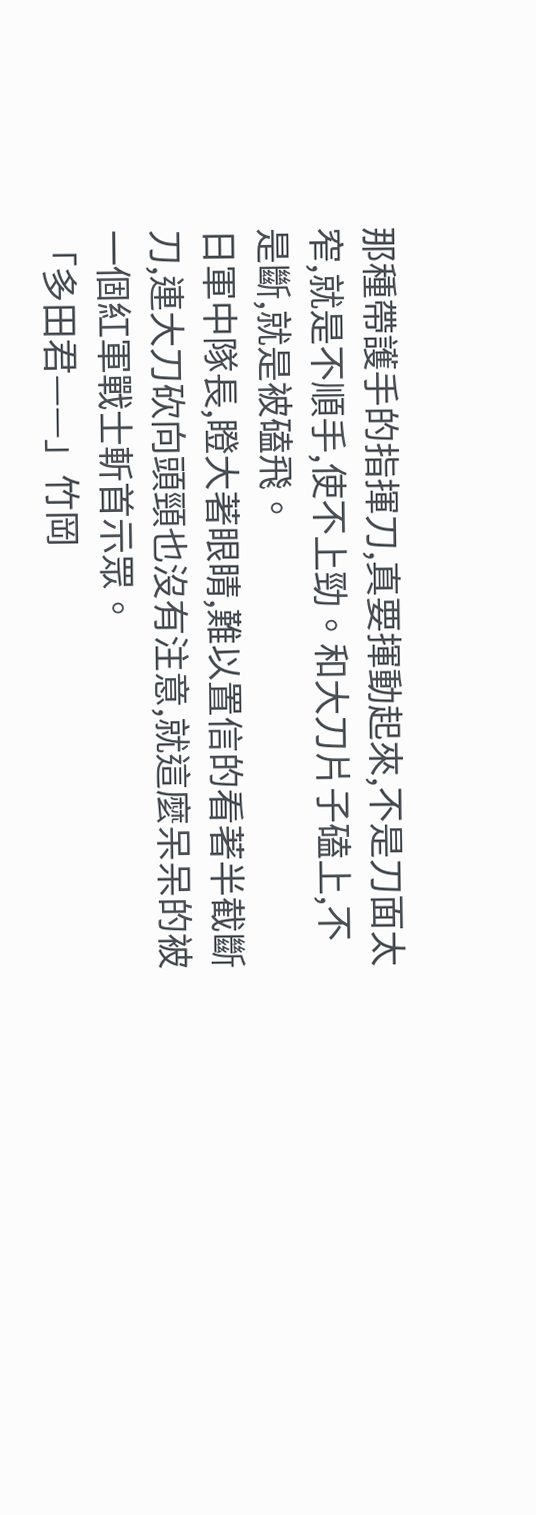那種帶護手的指揮刀,真要揮動起來,不是刀面太窄,就是不順手,使不上勁。和大刀片子磕上,不是斷,就是被磕飛。
日軍中隊長,瞪大著眼睛,難以置信的看著半截斷刀,連大刀砍向頭頸也沒有注意,就這麼呆呆的被一個紅軍戰士斬首示眾。
「多田君——」竹岡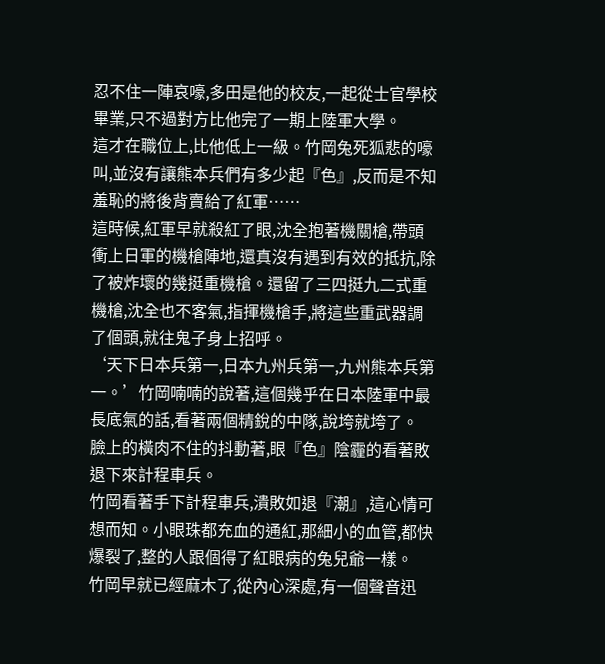忍不住一陣哀嚎,多田是他的校友,一起從士官學校畢業,只不過對方比他完了一期上陸軍大學。
這才在職位上,比他低上一級。竹岡兔死狐悲的嚎叫,並沒有讓熊本兵們有多少起『色』,反而是不知羞恥的將後背賣給了紅軍……
這時候,紅軍早就殺紅了眼,沈全抱著機關槍,帶頭衝上日軍的機槍陣地,還真沒有遇到有效的抵抗,除了被炸壞的幾挺重機槍。還留了三四挺九二式重機槍,沈全也不客氣,指揮機槍手,將這些重武器調了個頭,就往鬼子身上招呼。
‘天下日本兵第一,日本九州兵第一,九州熊本兵第一。’竹岡喃喃的說著,這個幾乎在日本陸軍中最長底氣的話,看著兩個精銳的中隊,說垮就垮了。
臉上的橫肉不住的抖動著,眼『色』陰霾的看著敗退下來計程車兵。
竹岡看著手下計程車兵,潰敗如退『潮』,這心情可想而知。小眼珠都充血的通紅,那細小的血管,都快爆裂了,整的人跟個得了紅眼病的兔兒爺一樣。
竹岡早就已經麻木了,從內心深處,有一個聲音迅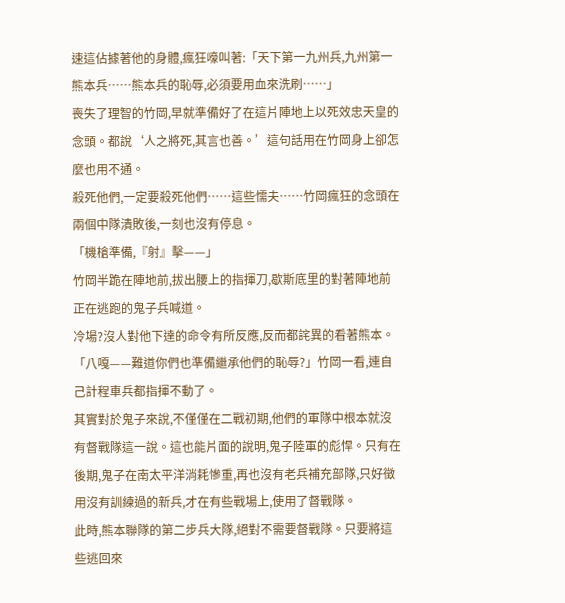速這佔據著他的身體,瘋狂嚎叫著:「天下第一九州兵,九州第一熊本兵……熊本兵的恥辱,必須要用血來洗刷……」
喪失了理智的竹岡,早就準備好了在這片陣地上以死效忠天皇的念頭。都說‘人之將死,其言也善。’這句話用在竹岡身上卻怎麼也用不通。
殺死他們,一定要殺死他們……這些懦夫……竹岡瘋狂的念頭在兩個中隊潰敗後,一刻也沒有停息。
「機槍準備,『射』擊——」
竹岡半跪在陣地前,拔出腰上的指揮刀,歇斯底里的對著陣地前正在逃跑的鬼子兵喊道。
冷場?沒人對他下達的命令有所反應,反而都詫異的看著熊本。
「八嘎——難道你們也準備繼承他們的恥辱?」竹岡一看,連自己計程車兵都指揮不動了。
其實對於鬼子來說,不僅僅在二戰初期,他們的軍隊中根本就沒有督戰隊這一說。這也能片面的說明,鬼子陸軍的彪悍。只有在後期,鬼子在南太平洋消耗慘重,再也沒有老兵補充部隊,只好徵用沒有訓練過的新兵,才在有些戰場上,使用了督戰隊。
此時,熊本聯隊的第二步兵大隊,絕對不需要督戰隊。只要將這些逃回來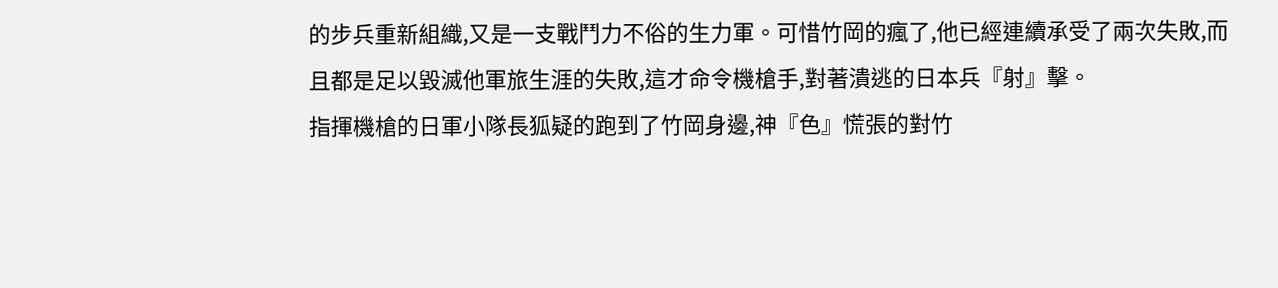的步兵重新組織,又是一支戰鬥力不俗的生力軍。可惜竹岡的瘋了,他已經連續承受了兩次失敗,而且都是足以毀滅他軍旅生涯的失敗,這才命令機槍手,對著潰逃的日本兵『射』擊。
指揮機槍的日軍小隊長狐疑的跑到了竹岡身邊,神『色』慌張的對竹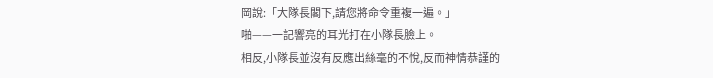岡說:「大隊長閣下,請您將命令重複一遍。」
啪——一記響亮的耳光打在小隊長臉上。
相反,小隊長並沒有反應出絲毫的不悅,反而神情恭謹的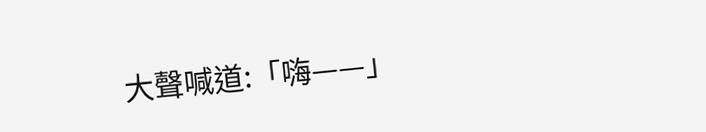大聲喊道:「嗨——」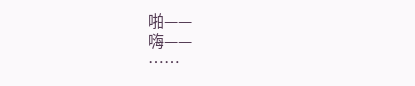啪——
嗨——
……